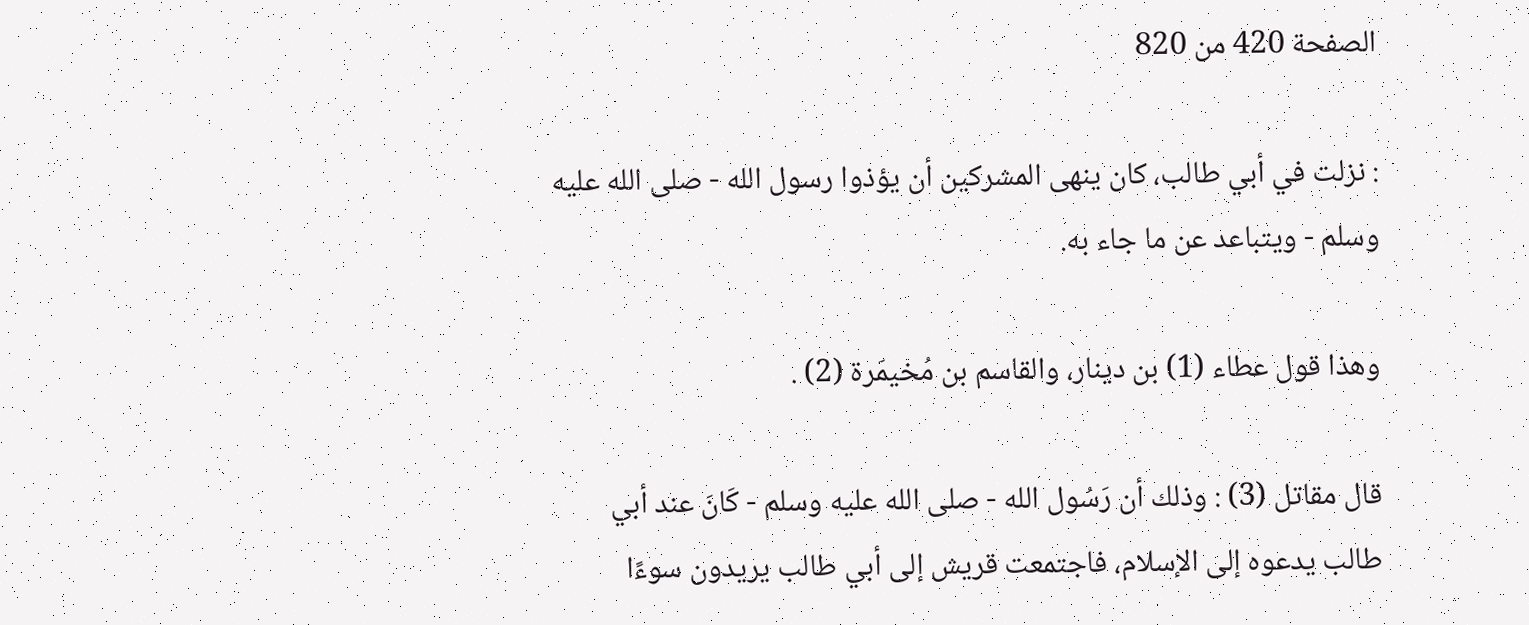الصفحة 420 من 820

: نزلت في أبي طالب، كان ينهى المشركين أن يؤذوا رسول الله - صلى الله عليه وسلم - ويتباعد عن ما جاء به.

وهذا قول عطاء (1) بن دينار، والقاسم بن مُخيمَرة (2) .

قال مقاتل (3) : وذلك أن رَسُول الله - صلى الله عليه وسلم - كَانَ عند أبي طالب يدعوه إلى الإسلام، فاجتمعت قريش إلى أبي طالب يريدون سوءًا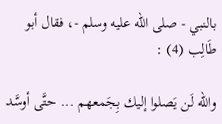بالنبي - صلى الله عليه وسلم -، فقال أبو طَالِب (4) :

والله لَن يَصلوا إليك بِجَمعهم ... حتَّى أوسَّد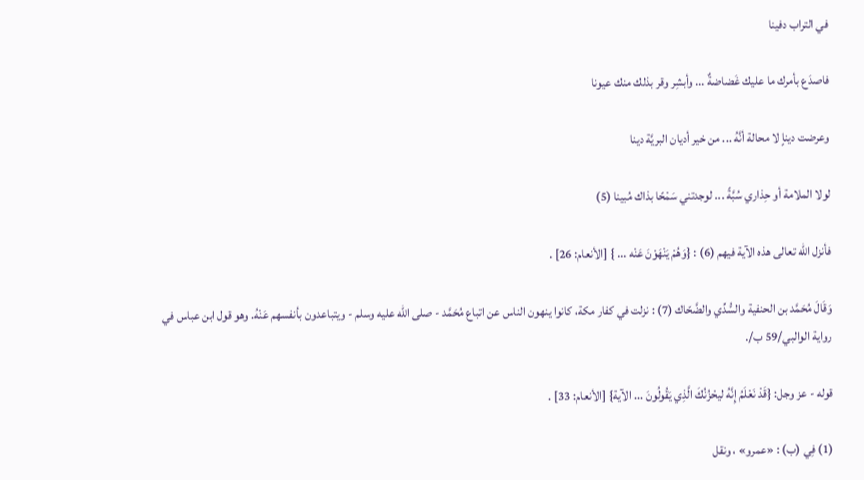في التراب دفينا

فاصدَع بأمرك ما عليك غَضاضةٌ ... وأبشِر وقر بذلك منك عيونا

وعرضت ديناٍ لا محالة أنَّهُ ... من خير أديان البريَّة دينا

لولا الملامة أو حِذاري سُبَّةً ... لوجدتني سَمْحًا بذاك مُبينا (5)

فأنزل الله تعالى هذه الآية فيهم (6) : {وَهُمْ يَنْهَوْنَ عَنْه ... } [الأنعام: 26] .

وَقَالَ مُحَمَّد بن الحنفية والسُّدِّي والضَّحّاك (7) : نزلت في كفار مكة، كانوا ينهون الناس عن اتباع مُحَمَّد - صلى الله عليه وسلم - ويتباعدون بأنفسهم عَنْهُ. وهو قول ابن عباس في رواية الوالبي/59 ب/.

قوله - عز وجل: {قَدْ نَعْلَمُ إِنَّهُ ليحْزُنُكَ الَّذِي يَقُولُونَ ... الآية} [الأنعام: 33] .

(1) فِي (ب) : «عمرو» ، ونقل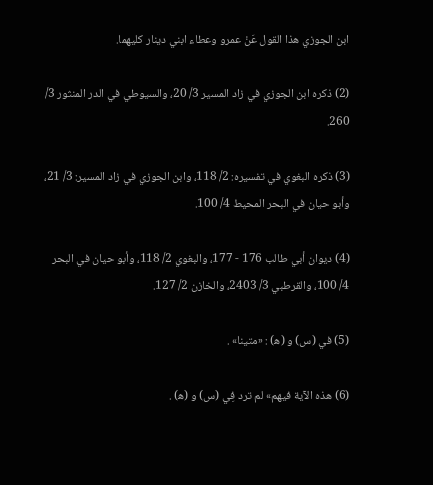ابن الجوزي هذا القول عَنْ عمرو وعطاء ابني دينار كليهما.

(2) ذكره ابن الجوزي في زاد المسير 3/ 20، والسيوطي في الدر المنثور 3/ 260.

(3) ذكره البغوي في تفسيره: 2/ 118، وابن الجوزي في زاد المسير: 3/ 21، وأبو حيان في البحر المحيط 4/ 100.

(4) ديوان أبي طالب 176 - 177، والبغوي 2/ 118، وأبو حيان في البحر 4/ 100، والقرطبي 3/ 2403، والخازن 2/ 127.

(5) في (س) و (ه‍) : «متينا» .

(6) هذه الآية فيهم» لم ترد فِي (س) و (ه‍) .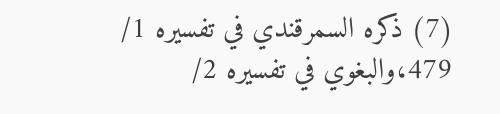(7) ذكره السمرقندي في تفسيره 1/ 479،والبغوي في تفسيره 2/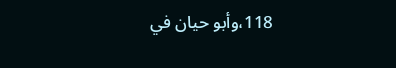118،وأبو حيان في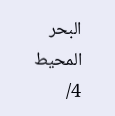البحر المحيط 4/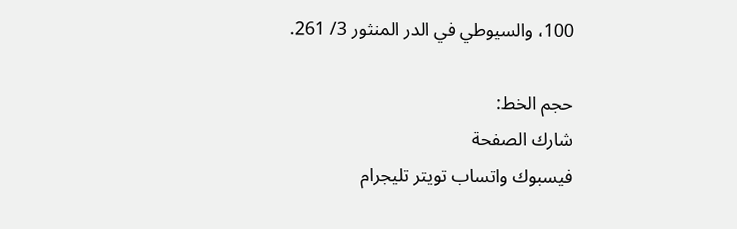100، والسيوطي في الدر المنثور 3/ 261.

حجم الخط:
شارك الصفحة
فيسبوك واتساب تويتر تليجرام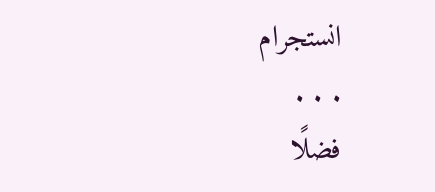انستجرام
. . .
فضلًا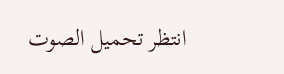انتظر تحميل الصوت